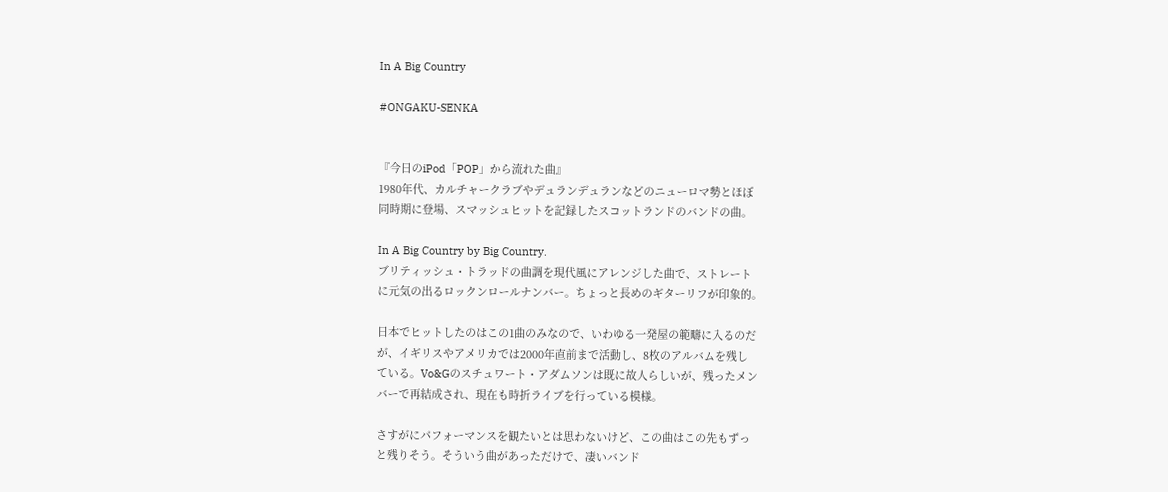In A Big Country

#ONGAKU-SENKA


『今日のiPod「POP」から流れた曲』
1980年代、カルチャークラブやデュランデュランなどのニューロマ勢とほぼ
同時期に登場、スマッシュヒットを記録したスコットランドのバンドの曲。

In A Big Country by Big Country.
ブリティッシュ・トラッドの曲調を現代風にアレンジした曲で、ストレート
に元気の出るロックンロールナンバー。ちょっと長めのギターリフが印象的。

日本でヒットしたのはこの1曲のみなので、いわゆる一発屋の範疇に入るのだ
が、イギリスやアメリカでは2000年直前まで活動し、8枚のアルバムを残し
ている。Vo&Gのスチュワート・アダムソンは既に故人らしいが、残ったメン
バーで再結成され、現在も時折ライブを行っている模様。

さすがにパフォーマンスを観たいとは思わないけど、この曲はこの先もずっ
と残りそう。そういう曲があっただけで、凄いバンド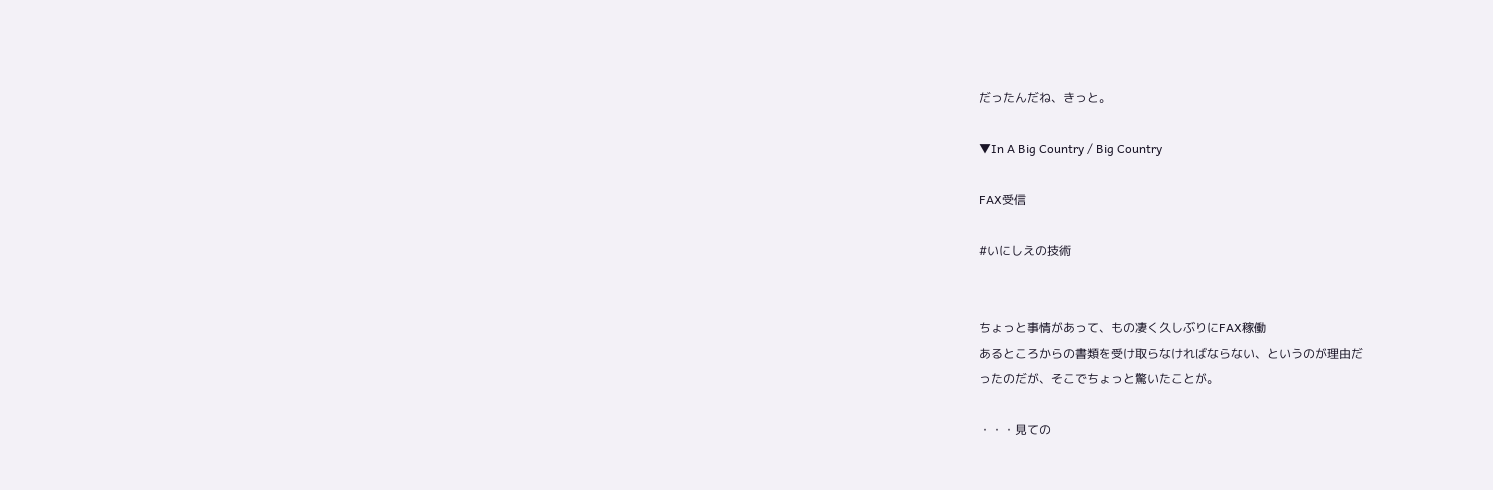だったんだね、きっと。

▼In A Big Country / Big Country

FAX受信

#いにしえの技術


ちょっと事情があって、もの凄く久しぶりにFAX稼働
あるところからの書類を受け取らなければならない、というのが理由だ
ったのだが、そこでちょっと驚いたことが。

・・・見ての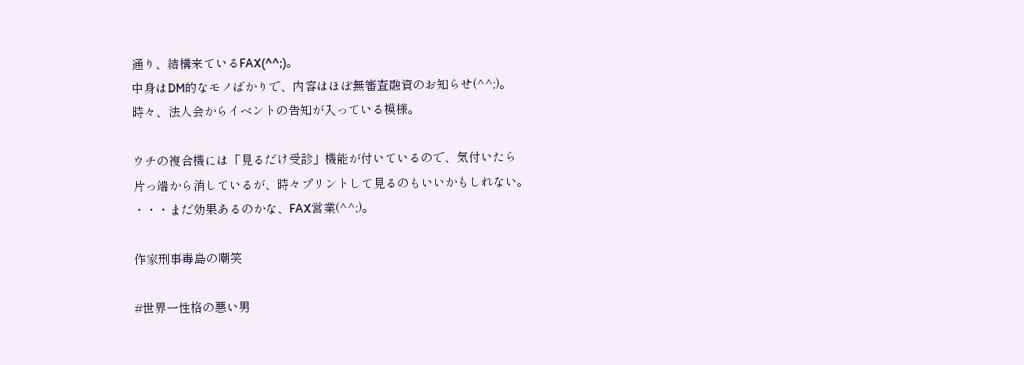通り、結構来ているFAX(^^;)。
中身はDM的なモノばかりで、内容はほぼ無審査融資のお知らせ(^^;)。
時々、法人会からイベントの告知が入っている模様。

ウチの複合機には「見るだけ受診」機能が付いているので、気付いたら
片っ端から消しているが、時々プリントして見るのもいいかもしれない。
・・・まだ効果あるのかな、FAX営業(^^;)。

作家刑事毒島の嘲笑

#世界一性格の悪い男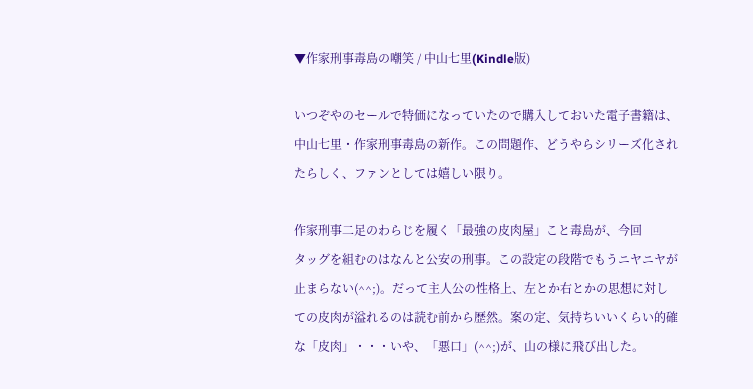▼作家刑事毒島の嘲笑 / 中山七里(Kindle版)

いつぞやのセールで特価になっていたので購入しておいた電子書籍は、
中山七里・作家刑事毒島の新作。この問題作、どうやらシリーズ化され
たらしく、ファンとしては嬉しい限り。

作家刑事二足のわらじを履く「最強の皮肉屋」こと毒島が、今回
タッグを組むのはなんと公安の刑事。この設定の段階でもうニヤニヤが
止まらない(^^;)。だって主人公の性格上、左とか右とかの思想に対し
ての皮肉が溢れるのは読む前から歴然。案の定、気持ちいいくらい的確
な「皮肉」・・・いや、「悪口」(^^;)が、山の様に飛び出した。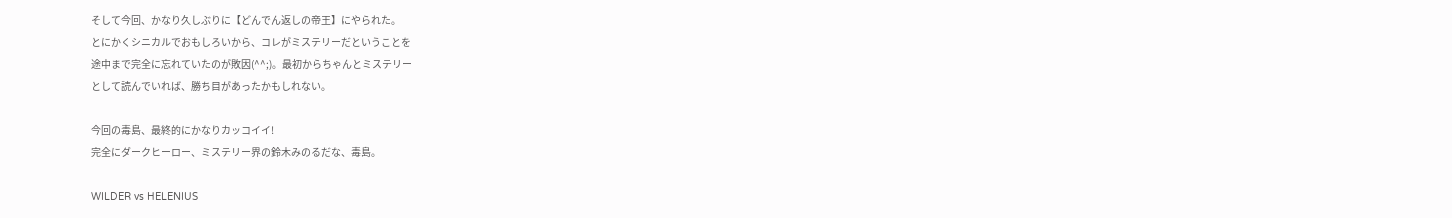そして今回、かなり久しぶりに【どんでん返しの帝王】にやられた。
とにかくシニカルでおもしろいから、コレがミステリーだということを
途中まで完全に忘れていたのが敗因(^^;)。最初からちゃんとミステリー
として読んでいれば、勝ち目があったかもしれない。

今回の毒島、最終的にかなりカッコイイ!
完全にダークヒーロー、ミステリー界の鈴木みのるだな、毒島。

WILDER vs HELENIUS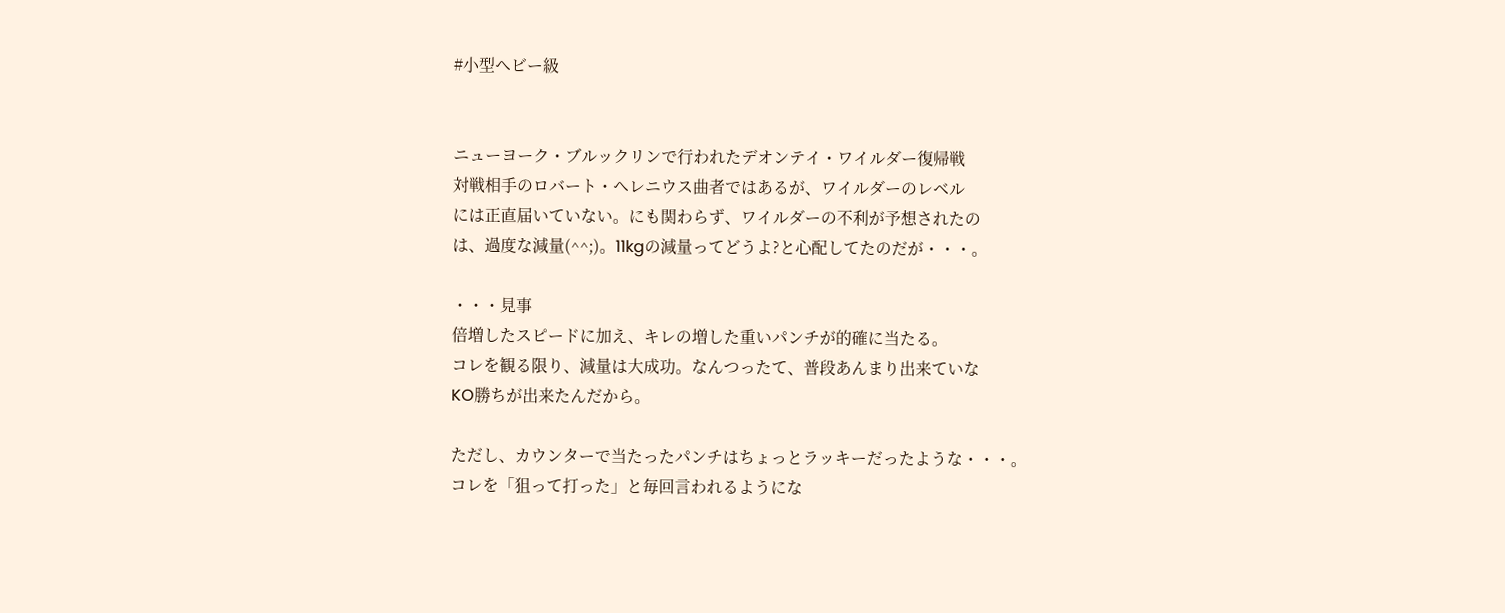#小型ヘビー級


ニューヨーク・ブルックリンで行われたデオンテイ・ワイルダー復帰戦
対戦相手のロバート・ヘレニウス曲者ではあるが、ワイルダーのレベル
には正直届いていない。にも関わらず、ワイルダーの不利が予想されたの
は、過度な減量(^^;)。11kgの減量ってどうよ?と心配してたのだが・・・。

・・・見事
倍増したスピードに加え、キレの増した重いパンチが的確に当たる。
コレを観る限り、減量は大成功。なんつったて、普段あんまり出来ていな
KO勝ちが出来たんだから。

ただし、カウンターで当たったパンチはちょっとラッキーだったような・・・。
コレを「狙って打った」と毎回言われるようにな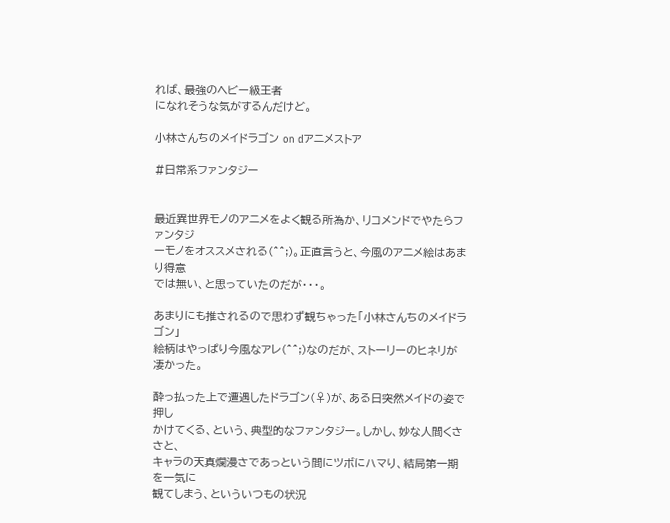れば、最強のヘビー級王者
になれそうな気がするんだけど。

小林さんちのメイドラゴン on dアニメストア

#日常系ファンタジー


最近異世界モノのアニメをよく観る所為か、リコメンドでやたらファンタジ
ーモノをオススメされる(^^;)。正直言うと、今風のアニメ絵はあまり得意
では無い、と思っていたのだが・・・。

あまりにも推されるので思わず観ちゃった「小林さんちのメイドラゴン」
絵柄はやっぱり今風なアレ(^^;)なのだが、ストーリーのヒネリが凄かった。

酔っ払った上で遭遇したドラゴン(♀)が、ある日突然メイドの姿で押し
かけてくる、という、典型的なファンタジー。しかし、妙な人間くささと、
キャラの天真爛漫さであっという間にツボにハマり、結局第一期を一気に
観てしまう、といういつもの状況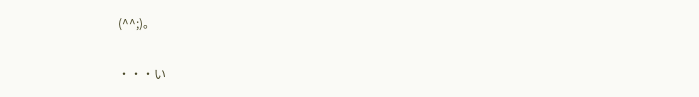(^^;)。

・・・い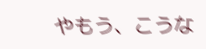やもう、こうな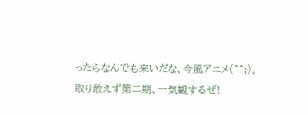ったらなんでも来いだな、今風アニメ(^^;)。
取り敢えず第二期、一気観するぜ!